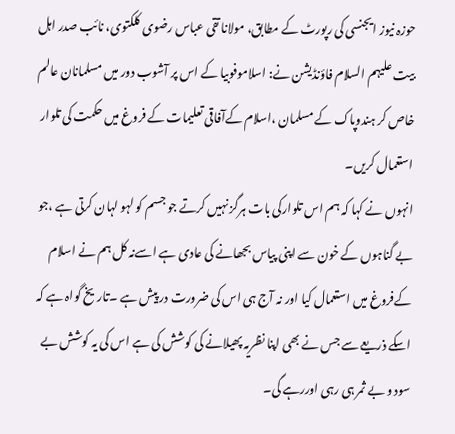حوزہ نیوز ایجنسی کی رپورٹ کے مطابق، مولانا تقی عباس رضوی کلکتوی، نائب صدر اہل بیت علیہم السلام فاؤنڈیشن نے: اسلاموفوبیا کے اس پر آشوب دور میں مسلمانان عالم خاص کر ہندوپاک کے مسلمان ،اسلام کےآفاقی تعلیمات کے فروغ میں حکمت کی تلوار استعمال کریں۔
انہوں نے کہا کہ ہم اس تلوارکی بات ہرگز نہیں کرتے جو جسم کو لہو لہان کرتی ہے ،جو بے گناہوں کے خون سے اپنی پیاس بجھانے کی عادی ہے اسےنہ کل ہم نے اسلام کےفروغ میں استعمال کیا اور نہ آج ہی اس کی ضرورت در پیش ہے ۔تاریخ گواہ ہے کہ اسکے ذریعے سے جس نے بھی اپنا نظریہ پھیلانے کی کوشش کی ہے اس کی یہ کوشش بے سود و بے ثمر ہی رہی اوررہے گی۔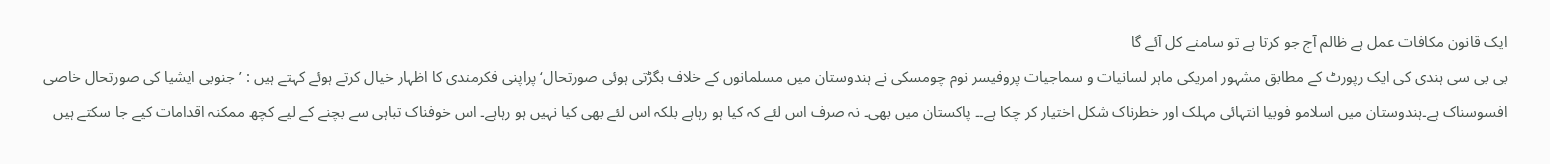ایک قانون مکافات عمل ہے ظالم آج جو کرتا ہے تو سامنے کل آئے گا
بی بی سی ہندی کی ایک رپورٹ کے مطابق مشہور امریکی ماہر لسانیات و سماجیات پروفیسر نوم چومسکی نے ہندوستان میں مسلمانوں کے خلاف بگڑتی ہوئی صورتحال‘ پراپنی فکرمندی کا اظہار خیال کرتے ہوئے کہتے ہیں : ’جنوبی ایشیا کی صورتحال خاصی افسوسناک ہے۔ہندوستان میں اسلامو فوبیا انتہائی مہلک اور خطرناک شکل اختیار کر چکا ہے۔۔ پاکستان میں بھی۔ نہ صرف اس لئے کہ کیا ہو رہاہے بلکہ اس لئے بھی کیا نہیں ہو رہاہے۔ اس خوفناک تباہی سے بچنے کے لیے کچھ ممکنہ اقدامات کیے جا سکتے ہیں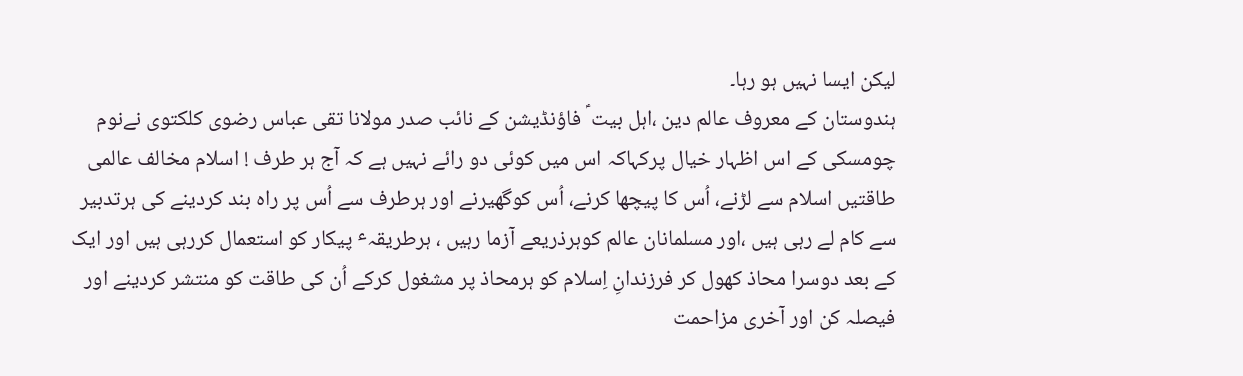لیکن ایسا نہیں ہو رہا۔
ہندوستان کے معروف عالم دین ،اہل بیت ؑ فاؤنڈیشن کے نائب صدر مولانا تقی عباس رضوی کلکتوی نےنوم چومسکی کے اس اظہار خیال پرکہاکہ اس میں کوئی دو رائے نہیں ہے کہ آج ہر طرف ! اسلام مخالف عالمی طاقتیں اسلام سے لڑنے، اُس کا پیچھا کرنے، اُس کوگھیرنے اور ہرطرف سے اُس پر راہ بند کردینے کی ہرتدبیر سے کام لے رہی ہیں ،اور مسلمانان عالم کوہرذریعے آزما رہیں ، ہرطریقہٴ پیکار کو استعمال کررہی ہیں اور ایک کے بعد دوسرا محاذ کھول کر فرزندانِ اِسلام کو ہرمحاذ پر مشغول کرکے اُن کی طاقت کو منتشر کردینے اور فیصلہ کن اور آخری مزاحمت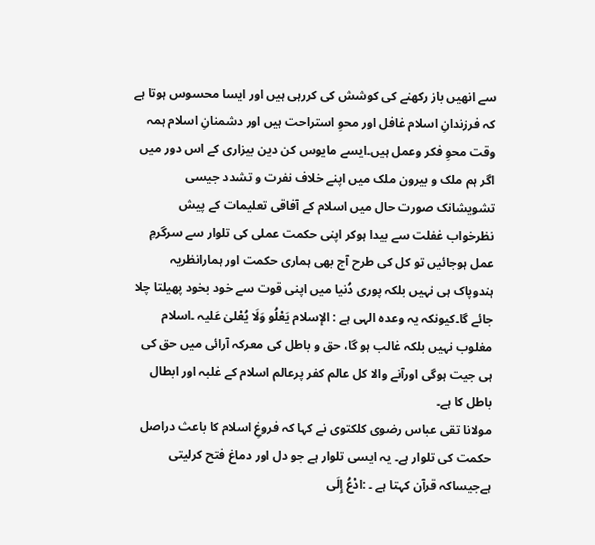سے انھیں باز رکھنے کی کوشش کی کررہی ہیں اور ایسا محسوس ہوتا ہے کہ فرزندانِ اسلام غافل اور محوِ استراحت ہیں اور دشمنانِ اسلام ہمہ وقت محوِ فکر وعمل ہیں۔ایسے مایوس کن دین بیزاری کے اس دور میں اگر ہم ملک و بیرون ملک میں اپنے خلاف نفرت و تشدد جیسی تشویشانک صورت حال میں اسلام کے آفاقی تعلیمات کے پیش نظرخواب غفلت سے بیدا ہوکر اپنی حکمت عملی کی تلوار سے سرگرمِ عمل ہوجائیں تو کل کی طرح آج بھی ہماری حکمت اور ہمارانظریہ ہندوپاک ہی نہیں بلکہ پوری دُنیا میں اپنی قوت سے خود بخود پھیلتا چلا جائے گا۔کیونکہ یہ وعدہ الہی ہے : الإسلام یَعْلُو وَلَا یُعْلیٰ عَلیہ ۔اسلام مغلوب نہیں بلکہ غالب ہو گا، حق و باطل کی معرکہ آرائی میں حق کی ہی جیت ہوگی اورآنے والا کل عالم کفر پرعالم اسلام کے غلبہ اور ابطال باطل کا ہے۔
مولانا تقی عباس رضوی کلکتوی نے کہا کہ فروغِ اسلام کا باعث دراصل حکمت کی تلوار ہے۔ یہ ایسی تلوار ہے جو دل اور دماغ فتح کرلیتی ہےجیساکہ قرآن کہتا ہے ۔ :ادْعُ إِلَى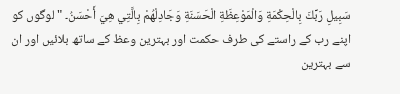سَبِيلِ رَبِّكَ بِالْحِكْمَةِ وَالْمَوْعِظَةِ الْحَسَنَةِ وَجَادِلْهُمْ بِالَّتِي هِيَ أَحْسَنُ۔ " لوگوں کو اپنے رب کے راستے کی طرف حکمت اور بہترین وعظ کے ساتھ بلائیں اور ان سے بہترین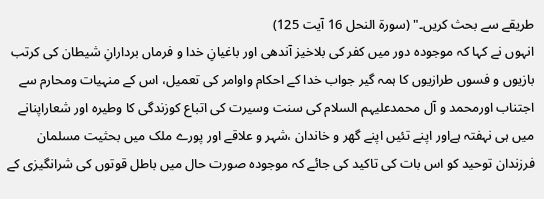طریقے سے بحث کریں۔" (سورۃ النحل 16 آیت 125)
انہوں نے کہا کہ موجودہ دور میں کفر کی بلاخیز آندھی اور باغیانِ خدا و فرماں بردارانِ شیطان کی کرتب بازیوں و فسوں طرازیوں کا ہمہ گیر جواب خدا کے احکام واوامر کی تعمیل، اس کے منہیات ومحارم سے اجتناب اورمحمد و آل محمدعلیہم السلام کی سنت وسیرت کی اتباع کوزندگی کا وطیرہ اور شعاراپنانے میں ہی نہفتہ ہےاور اپنے تئیں اپنے گھر و خاندان ،شہر و علاقے اور پورے ملک میں بحثیت مسلمان فرزندان توحید کو اس بات کی تاکید کی جائے کہ موجودہ صورت حال میں باطل قوتوں کی شرانگیزی کے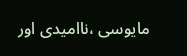مایوسی ،ناامیدی اور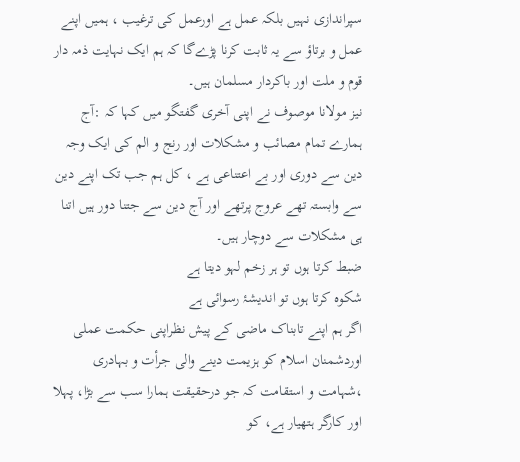سپراندازی نہیں بلکہ عمل ہے اورعمل کی ترغیب ، ہمیں اپنے عمل و برتاؤ سے یہ ثابت کرنا پڑےگا کہ ہم ایک نہایت ذمہ دار قوم و ملت اور باکردار مسلمان ہیں۔
نیز مولانا موصوف نے اپنی آخری گفتگو میں کہا کہ :آج ہمارے تمام مصائب و مشکلات اور رنج و الم کی ایک وجہ دین سے دوری اور بے اعتناعی ہے ، کل ہم جب تک اپنے دین سے وابستہ تھے عروج پرتھے اور آج دین سے جتنا دور ہیں اتنا ہی مشکلات سے دوچار ہیں۔
ضبط کرتا ہوں تو ہر زخم لہو دیتا ہے
شکوہ کرتا ہوں تو اندیشۂ رسوائی ہے
اگر ہم اپنے تابناک ماضی کے پیش نظراپنی حکمت عملی اوردشمنان اسلام کو ہزیمت دینے والی جرأت و بہادری ،شہامت و استقامت کہ جو درحقیقت ہمارا سب سے بڑا، پہلا اور کارگر ہتھیار ہے، کو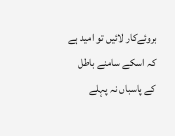بروئےکار لائیں تو امید ہے کہ اسکے سامنے باطل کے پاسباں نہ پہلے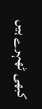کبھی ٹھہرے ہیں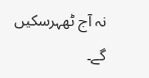نہ آج ٹھہرسکیں گے۔